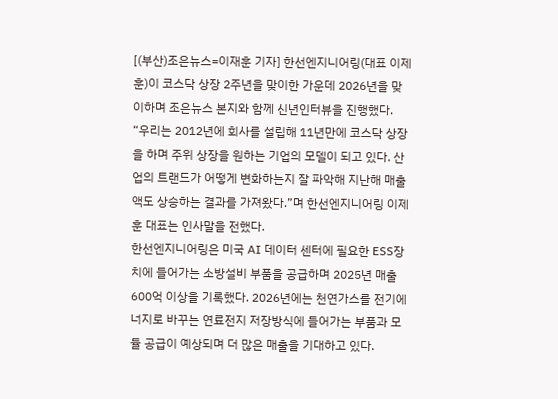[(부산)조은뉴스=이재훈 기자] 한선엔지니어링(대표 이제훈)이 코스닥 상장 2주년을 맞이한 가운데 2026년을 맞이하며 조은뉴스 본지와 함께 신년인터뷰을 진행했다.
“우리는 2012년에 회사를 설립해 11년만에 코스닥 상장을 하며 주위 상장을 원하는 기업의 모델이 되고 있다. 산업의 트랜드가 어떻게 변화하는지 잘 파악해 지난해 매출액도 상승하는 결과를 가져왔다.”며 한선엔지니어링 이제훈 대표는 인사말을 전했다.
한선엔지니어링은 미국 AI 데이터 센터에 필요한 ESS장치에 들어가는 소방설비 부품을 공급하며 2025년 매출 600억 이상을 기록했다. 2026년에는 천연가스를 전기에너지로 바꾸는 연료전지 저장방식에 들어가는 부품과 모듈 공급이 예상되며 더 많은 매출을 기대하고 있다.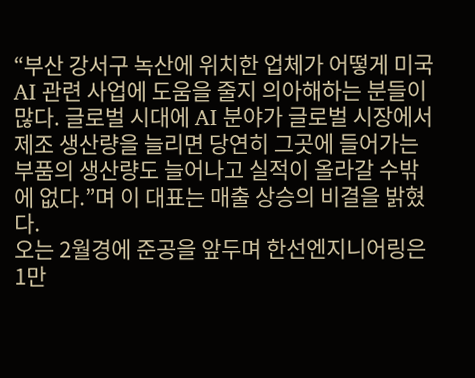“부산 강서구 녹산에 위치한 업체가 어떻게 미국 AI 관련 사업에 도움을 줄지 의아해하는 분들이 많다. 글로벌 시대에 AI 분야가 글로벌 시장에서 제조 생산량을 늘리면 당연히 그곳에 들어가는 부품의 생산량도 늘어나고 실적이 올라갈 수밖에 없다.”며 이 대표는 매출 상승의 비결을 밝혔다.
오는 2월경에 준공을 앞두며 한선엔지니어링은 1만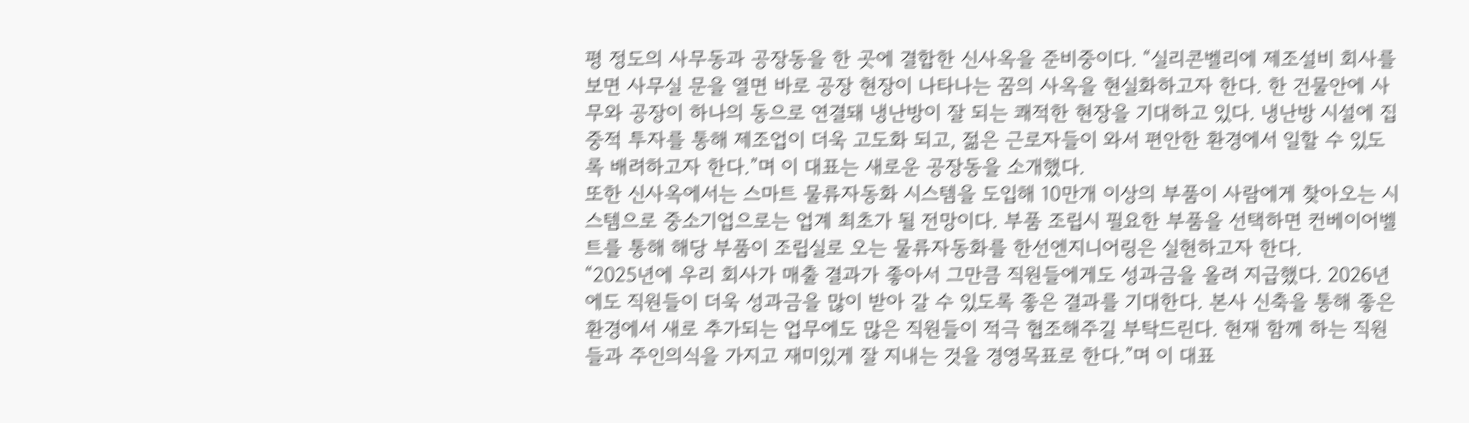평 정도의 사무동과 공장동을 한 곳에 결합한 신사옥을 준비중이다. “실리콘벨리에 제조설비 회사를 보면 사무실 문을 열면 바로 공장 현장이 나타나는 꿈의 사옥을 현실화하고자 한다. 한 건물안에 사무와 공장이 하나의 동으로 연결돼 냉난방이 잘 되는 쾌적한 현장을 기대하고 있다. 냉난방 시설에 집중적 투자를 통해 제조업이 더욱 고도화 되고, 젊은 근로자들이 와서 편안한 환경에서 일할 수 있도록 배려하고자 한다.”며 이 대표는 새로운 공장동을 소개했다.
또한 신사옥에서는 스마트 물류자동화 시스템을 도입해 10만개 이상의 부품이 사람에게 찾아오는 시스템으로 중소기업으로는 업계 최초가 될 전망이다. 부품 조립시 필요한 부품을 선택하면 컨베이어벨트를 통해 해당 부품이 조립실로 오는 물류자동화를 한선엔지니어링은 실현하고자 한다.
“2025년에 우리 회사가 매출 결과가 좋아서 그만큼 직원들에게도 성과금을 올려 지급했다. 2026년에도 직원들이 더욱 성과금을 많이 받아 갈 수 있도록 좋은 결과를 기대한다. 본사 신축을 통해 좋은 환경에서 새로 추가되는 업무에도 많은 직원들이 적극 협조해주길 부탁드린다. 현재 함께 하는 직원들과 주인의식을 가지고 재미있게 잘 지내는 것을 경영목표로 한다.”며 이 대표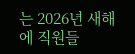는 2026년 새해에 직원들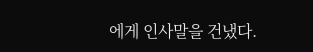에게 인사말을 건냈다.